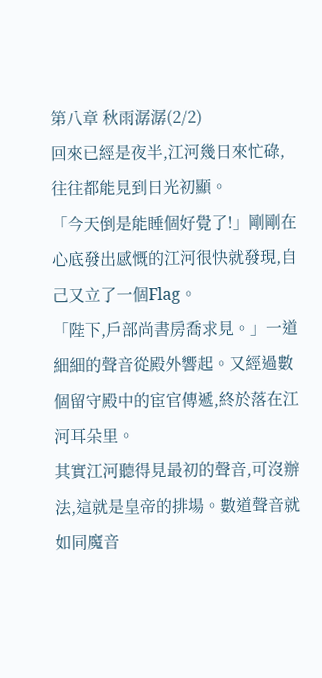第八章 秋雨潺潺(2/2)
回來已經是夜半,江河幾日來忙碌,往往都能見到日光初顯。
「今天倒是能睡個好覺了!」剛剛在心底發出感慨的江河很快就發現,自己又立了一個Flag。
「陛下,戶部尚書房喬求見。」一道細細的聲音從殿外響起。又經過數個留守殿中的宦官傳遞,終於落在江河耳朵里。
其實江河聽得見最初的聲音,可沒辦法,這就是皇帝的排場。數道聲音就如同魔音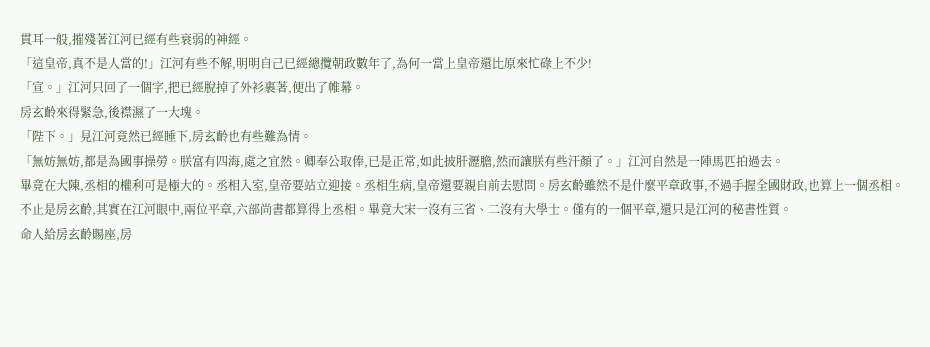貫耳一般,摧殘著江河已經有些衰弱的神經。
「這皇帝,真不是人當的!」江河有些不解,明明自己已經總攬朝政數年了,為何一當上皇帝還比原來忙碌上不少!
「宣。」江河只回了一個字,把已經脫掉了外衫裹著,便出了帷幕。
房玄齡來得緊急,後襟濕了一大塊。
「陛下。」見江河竟然已經睡下,房玄齡也有些難為情。
「無妨無妨,都是為國事操勞。朕富有四海,處之宜然。卿奉公取俸,已是正常,如此披肝瀝膽,然而讓朕有些汗顏了。」江河自然是一陣馬匹拍過去。
畢竟在大陳,丞相的權利可是極大的。丞相入室,皇帝要站立迎接。丞相生病,皇帝還要親自前去慰問。房玄齡雖然不是什麼平章政事,不過手握全國財政,也算上一個丞相。
不止是房玄齡,其實在江河眼中,兩位平章,六部尚書都算得上丞相。畢竟大宋一沒有三省、二沒有大學士。僅有的一個平章,還只是江河的秘書性質。
命人給房玄齡賜座,房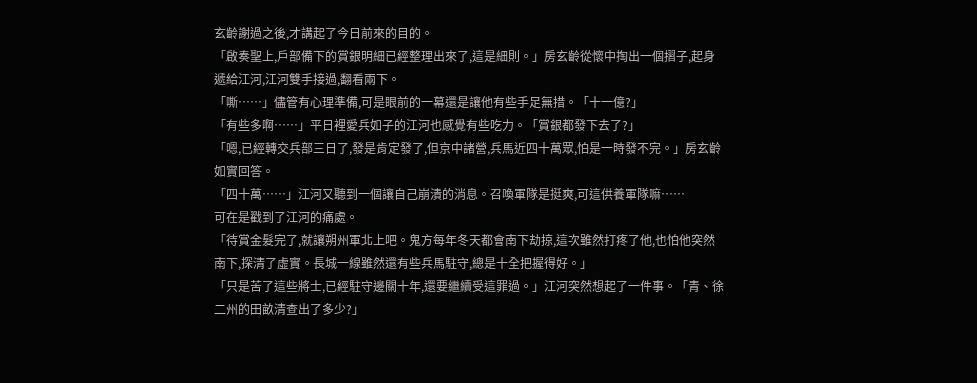玄齡謝過之後,才講起了今日前來的目的。
「啟奏聖上,戶部備下的賞銀明細已經整理出來了,這是細則。」房玄齡從懷中掏出一個摺子,起身遞給江河,江河雙手接過,翻看兩下。
「嘶……」儘管有心理準備,可是眼前的一幕還是讓他有些手足無措。「十一億?」
「有些多啊……」平日裡愛兵如子的江河也感覺有些吃力。「賞銀都發下去了?」
「嗯,已經轉交兵部三日了,發是肯定發了,但京中諸營,兵馬近四十萬眾,怕是一時發不完。」房玄齡如實回答。
「四十萬……」江河又聽到一個讓自己崩潰的消息。召喚軍隊是挺爽,可這供養軍隊嘛……
可在是戳到了江河的痛處。
「待賞金髮完了,就讓朔州軍北上吧。鬼方每年冬天都會南下劫掠,這次雖然打疼了他,也怕他突然南下,探清了虛實。長城一線雖然還有些兵馬駐守,總是十全把握得好。」
「只是苦了這些將士,已經駐守邊關十年,還要繼續受這罪過。」江河突然想起了一件事。「青、徐二州的田畝清查出了多少?」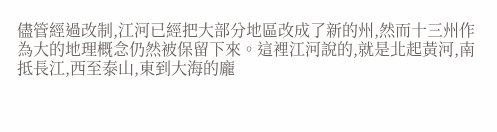儘管經過改制,江河已經把大部分地區改成了新的州,然而十三州作為大的地理概念仍然被保留下來。這裡江河說的,就是北起黃河,南抵長江,西至泰山,東到大海的龐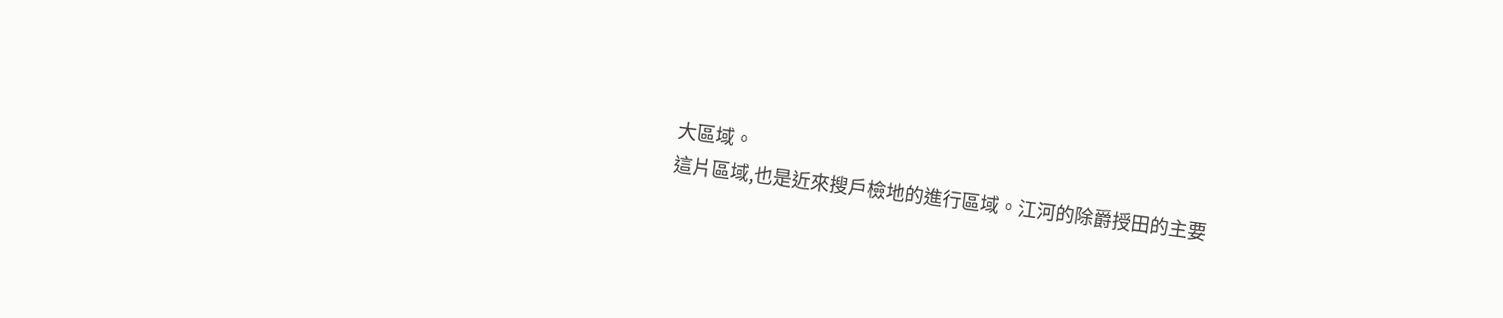大區域。
這片區域,也是近來搜戶檢地的進行區域。江河的除爵授田的主要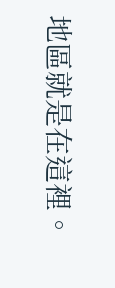地區就是在這裡。